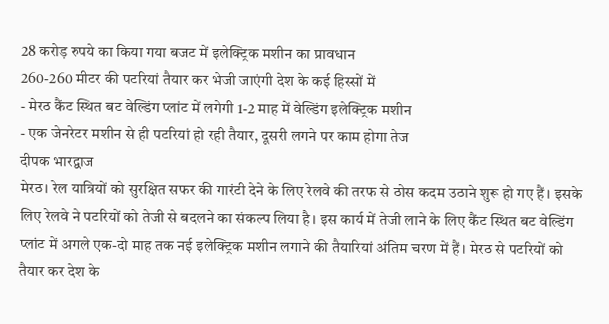28 करोड़ रुपये का किया गया बजट में इलेक्ट्रिक मशीन का प्रावधान
260-260 मीटर की पटरियां तैयार कर भेजी जाएंगी देश के कई हिस्सों में
- मेरठ कैंट स्थित बट वेल्डिंग प्लांट में लगेगी 1-2 माह में वेल्डिंग इलेक्ट्रिक मशीन
- एक जेनरेटर मशीन से ही पटरियां हो रही तैयार, दूसरी लगने पर काम होगा तेज
दीपक भारद्वाज
मेरठ। रेल यात्रियों को सुरक्षित सफर की गारंटी देने के लिए रेलवे की तरफ से ठोस कदम उठाने शुरू हो गए हैं। इसके लिए रेलवे ने पटरियों को तेजी से बदलने का संकल्प लिया है। इस कार्य में तेजी लाने के लिए कैंट स्थित बट वेल्डिंग प्लांट में अगले एक-दो माह तक नई इलेक्ट्रिक मशीन लगाने की तैयारियां अंतिम चरण में हैं। मेरठ से पटरियों को तैयार कर देश के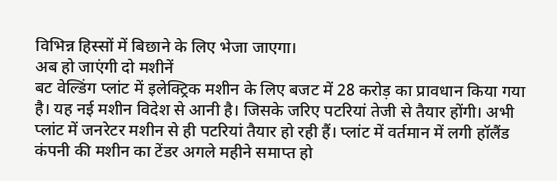विभिन्न हिस्सों में बिछाने के लिए भेजा जाएगा।
अब हो जाएंगी दो मशीनें
बट वेल्डिंग प्लांट में इलेक्ट्रिक मशीन के लिए बजट में 28 करोड़ का प्रावधान किया गया है। यह नई मशीन विदेश से आनी है। जिसके जरिए पटरियां तेजी से तैयार होंगी। अभी प्लांट में जनरेटर मशीन से ही पटरियां तैयार हो रही हैं। प्लांट में वर्तमान में लगी हॉलैंड कंपनी की मशीन का टेंडर अगले महीने समाप्त हो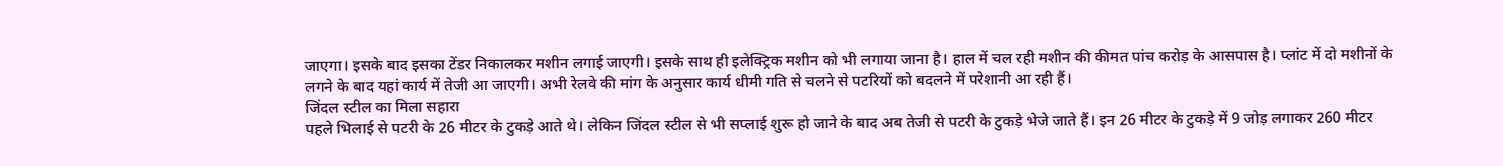जाएगा। इसके बाद इसका टेंडर निकालकर मशीन लगाई जाएगी। इसके साथ ही इलेक्ट्रिक मशीन को भी लगाया जाना है। हाल में चल रही मशीन की कीमत पांच करोड़ के आसपास है। प्लांट में दो मशीनों के लगने के बाद यहां कार्य में तेजी आ जाएगी। अभी रेलवे की मांग के अनुसार कार्य धीमी गति से चलने से पटरियों को बदलने में परेशानी आ रही हैं।
जिंदल स्टील का मिला सहारा
पहले भिलाई से पटरी के 26 मीटर के टुकड़े आते थे। लेकिन जिंदल स्टील से भी सप्लाई शुरू हो जाने के बाद अब तेजी से पटरी के टुकड़े भेजे जाते हैं। इन 26 मीटर के टुकड़े में 9 जोड़ लगाकर 260 मीटर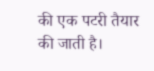की एक पटरी तैयार की जाती है।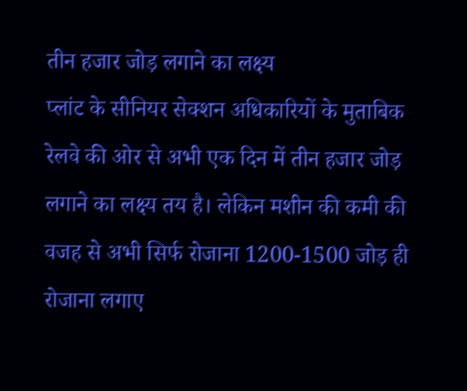तीन हजार जोड़ लगाने का लक्ष्य
प्लांट के सीनियर सेक्शन अधिकारियों के मुताबिक रेलवे की ओर से अभी एक दिन में तीन हजार जोड़ लगाने का लक्ष्य तय है। लेकिन मशीन की कमी की वजह से अभी सिर्फ रोजाना 1200-1500 जोड़ ही रोजाना लगाए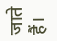जाते हैं।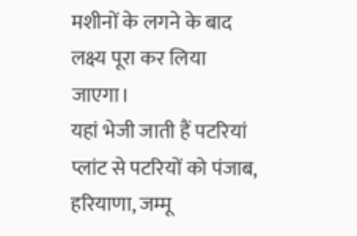मशीनों के लगने के बाद लक्ष्य पूरा कर लिया जाएगा।
यहां भेजी जाती हैं पटरियां
प्लांट से पटरियों को पंजाब, हरियाणा, जम्मू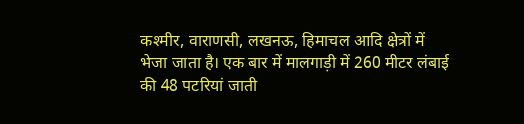कश्मीर, वाराणसी, लखनऊ, हिमाचल आदि क्षेत्रों में भेजा जाता है। एक बार में मालगाड़ी में 260 मीटर लंबाई की 48 पटरियां जाती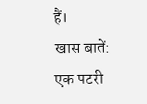हैं।
खास बातें:
एक पटरी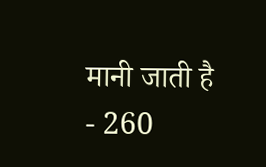मानी जाती है - 260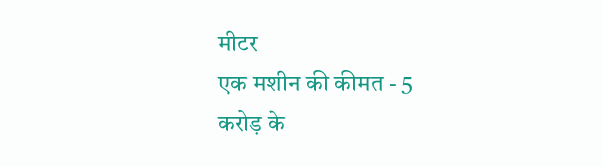मीटर
एक मशीन की कीमत - 5 करोड़ के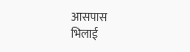आसपास
भिलाई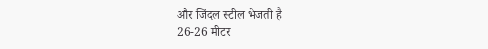और जिंदल स्टील भेजती है
26-26 मीटर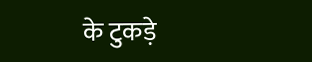के टुकड़े